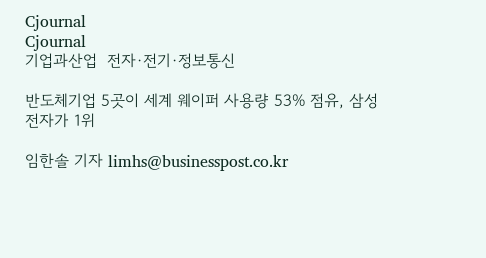Cjournal
Cjournal
기업과산업  전자·전기·정보통신

반도체기업 5곳이 세계 웨이퍼 사용량 53% 점유, 삼성전자가 1위

임한솔 기자 limhs@businesspost.co.kr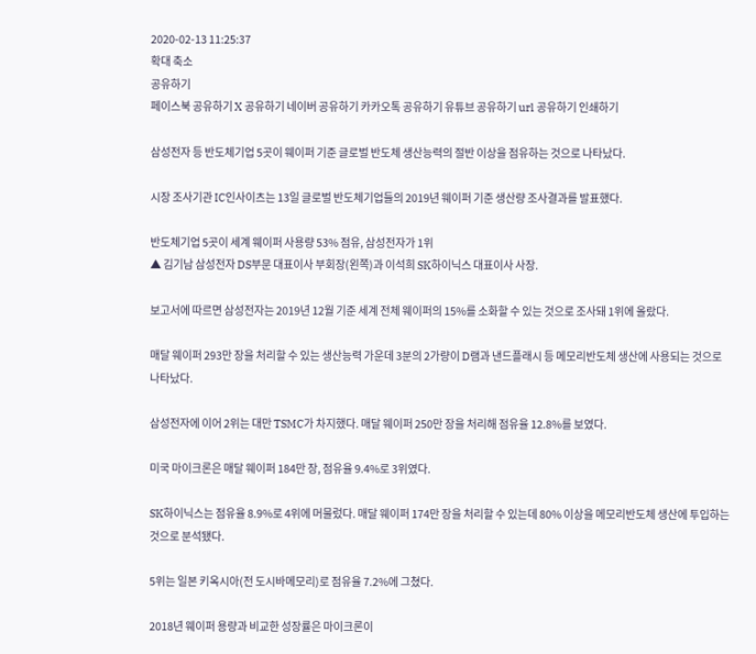2020-02-13 11:25:37
확대 축소
공유하기
페이스북 공유하기 X 공유하기 네이버 공유하기 카카오톡 공유하기 유튜브 공유하기 url 공유하기 인쇄하기

삼성전자 등 반도체기업 5곳이 웨이퍼 기준 글로벌 반도체 생산능력의 절반 이상을 점유하는 것으로 나타났다.

시장 조사기관 IC인사이츠는 13일 글로벌 반도체기업들의 2019년 웨이퍼 기준 생산량 조사결과를 발표했다.

반도체기업 5곳이 세계 웨이퍼 사용량 53% 점유, 삼성전자가 1위
▲ 김기남 삼성전자 DS부문 대표이사 부회장(왼쪽)과 이석희 SK하이닉스 대표이사 사장.

보고서에 따르면 삼성전자는 2019년 12월 기준 세계 전체 웨이퍼의 15%를 소화할 수 있는 것으로 조사돼 1위에 올랐다.

매달 웨이퍼 293만 장을 처리할 수 있는 생산능력 가운데 3분의 2가량이 D램과 낸드플래시 등 메모리반도체 생산에 사용되는 것으로 나타났다.

삼성전자에 이어 2위는 대만 TSMC가 차지했다. 매달 웨이퍼 250만 장을 처리해 점유율 12.8%를 보였다.

미국 마이크론은 매달 웨이퍼 184만 장, 점유율 9.4%로 3위였다.

SK하이닉스는 점유율 8.9%로 4위에 머물렀다. 매달 웨이퍼 174만 장을 처리할 수 있는데 80% 이상을 메모리반도체 생산에 투입하는 것으로 분석됐다.

5위는 일본 키옥시아(전 도시바메모리)로 점유율 7.2%에 그쳤다.

2018년 웨이퍼 용량과 비교한 성장률은 마이크론이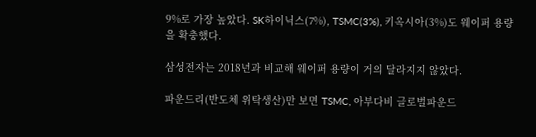9%로 가장 높았다. SK하이닉스(7%), TSMC(3%), 키옥시아(3%)도 웨이퍼 용량을 확충했다.

삼성전자는 2018년과 비교해 웨이퍼 용량이 거의 달라지지 않았다.

파운드리(반도체 위탁생산)만 보면 TSMC, 아부다비 글로벌파운드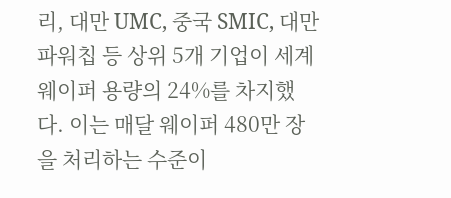리, 대만 UMC, 중국 SMIC, 대만 파워칩 등 상위 5개 기업이 세계 웨이퍼 용량의 24%를 차지했다. 이는 매달 웨이퍼 480만 장을 처리하는 수준이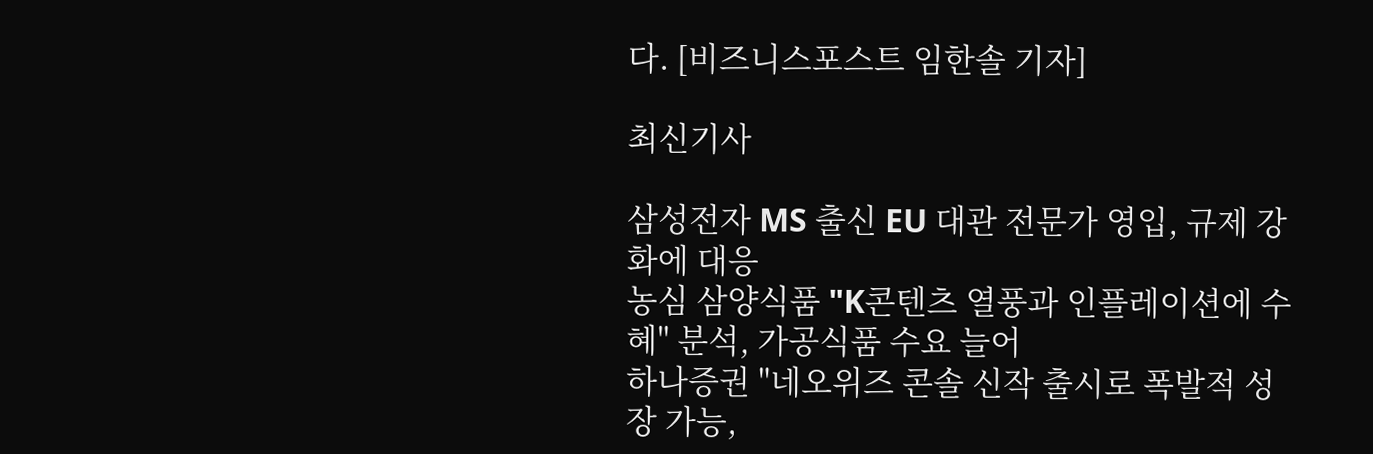다. [비즈니스포스트 임한솔 기자]

최신기사

삼성전자 MS 출신 EU 대관 전문가 영입, 규제 강화에 대응
농심 삼양식품 "K콘텐츠 열풍과 인플레이션에 수혜" 분석, 가공식품 수요 늘어
하나증권 "네오위즈 콘솔 신작 출시로 폭발적 성장 가능,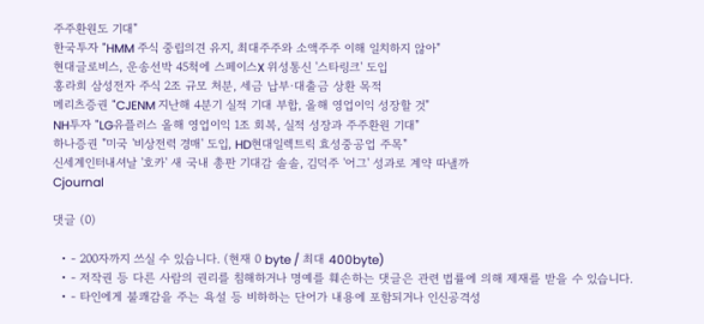주주환원도 기대"
한국투자 "HMM 주식 중립의견 유지, 최대주주와 소액주주 이해 일치하지 않아"
현대글로비스, 운송선박 45척에 스페이스X 위성통신 '스타링크' 도입
홍라희 삼성전자 주식 2조 규모 처분, 세금 납부·대출금 상환 목적
메리츠증권 "CJENM 지난해 4분기 실적 기대 부합, 올해 영업이익 성장할 것"
NH투자 "LG유플러스 올해 영업이익 1조 회복, 실적 성장과 주주환원 기대"
하나증권 "미국 '비상전력 경매' 도입, HD현대일렉트릭 효성중공업 주목"
신세계인터내셔날 '호카' 새 국내 총판 기대감 솔솔, 김덕주 '어그' 성과로 계약 따낼까
Cjournal

댓글 (0)

  • - 200자까지 쓰실 수 있습니다. (현재 0 byte / 최대 400byte)
  • - 저작권 등 다른 사람의 권리를 침해하거나 명예를 훼손하는 댓글은 관련 법률에 의해 제재를 받을 수 있습니다.
  • - 타인에게 불쾌감을 주는 욕설 등 비하하는 단어가 내용에 포함되거나 인신공격성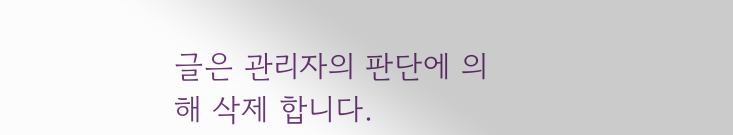글은 관리자의 판단에 의해 삭제 합니다.